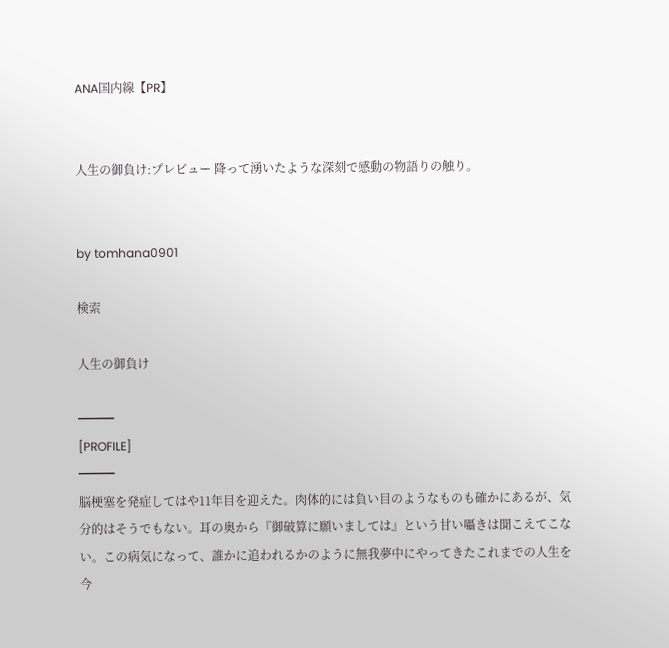ANA国内線【PR】


人生の御負け:プレビュー 降って湧いたような深刻で感動の物語りの触り。


by tomhana0901

検索

人生の御負け

━━━
[PROFILE]
━━━
脳梗塞を発症してはや11年目を迎えた。肉体的には負い目のようなものも確かにあるが、気分的はそうでもない。耳の奥から『御破算に願いましては』という甘い囁きは聞こえてこない。この病気になって、誰かに追われるかのように無我夢中にやってきたこれまでの人生を今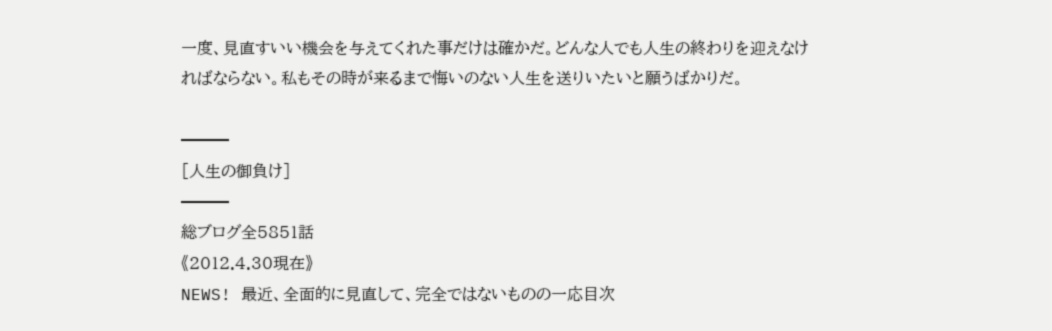一度、見直すいい機会を与えてくれた事だけは確かだ。どんな人でも人生の終わりを迎えなければならない。私もその時が来るまで悔いのない人生を送りいたいと願うばかりだ。

━━━
[人生の御負け]
━━━
総ブログ全5851話
《2012.4.30現在》
NEWS! 最近、全面的に見直して、完全ではないものの一応目次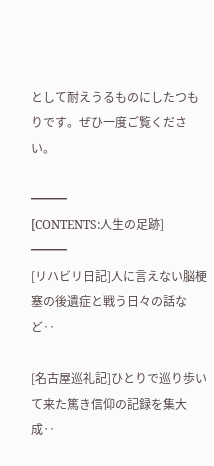として耐えうるものにしたつもりです。ぜひ一度ご覧ください。

━━━
[CONTENTS:人生の足跡]
━━━
[リハビリ日記]人に言えない脳梗塞の後遺症と戦う日々の話など‥

[名古屋巡礼記]ひとりで巡り歩いて来た篤き信仰の記録を集大成‥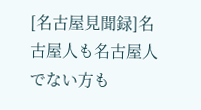[名古屋見聞録]名古屋人も名古屋人でない方も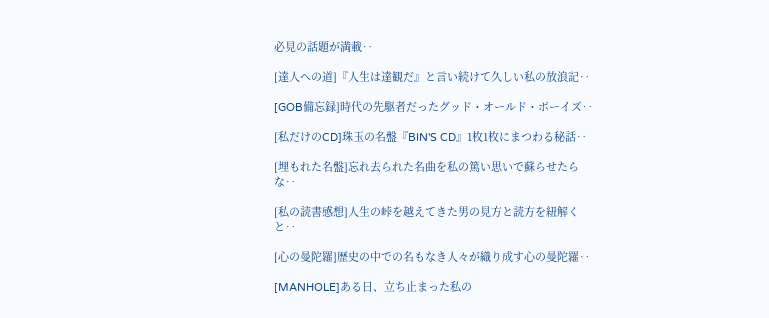必見の話題が満載‥

[達人への道]『人生は達観だ』と言い続けて久しい私の放浪記‥

[GOB備忘録]時代の先駆者だったグッド・オールド・ボーイズ‥

[私だけのCD]珠玉の名盤『BIN'S CD』1枚1枚にまつわる秘話‥

[埋もれた名盤]忘れ去られた名曲を私の篤い思いで蘇らせたらな‥

[私の読書感想]人生の峠を越えてきた男の見方と読方を紐解くと‥

[心の曼陀羅]歴史の中での名もなき人々が織り成す心の曼陀羅‥

[MANHOLE]ある日、立ち止まった私の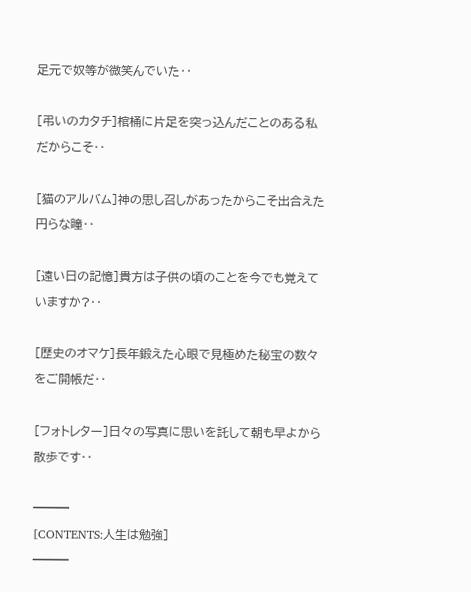足元で奴等が微笑んでいた‥

[弔いのカタチ]棺桶に片足を突っ込んだことのある私だからこそ‥

[猫のアルバム]神の思し召しがあったからこそ出合えた円らな瞳‥

[遠い日の記憶]貴方は子供の頃のことを今でも覚えていますか?‥

[歴史のオマケ]長年鍛えた心眼で見極めた秘宝の数々をご開帳だ‥

[フォトレター]日々の写真に思いを託して朝も早よから散歩です‥

━━━
[CONTENTS:人生は勉強]
━━━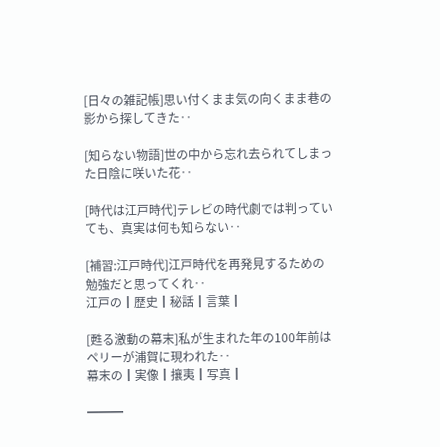[日々の雑記帳]思い付くまま気の向くまま巷の影から探してきた‥

[知らない物語]世の中から忘れ去られてしまった日陰に咲いた花‥

[時代は江戸時代]テレビの時代劇では判っていても、真実は何も知らない‥

[補習:江戸時代]江戸時代を再発見するための勉強だと思ってくれ‥
江戸の┃歴史┃秘話┃言葉┃

[甦る激動の幕末]私が生まれた年の100年前はペリーが浦賀に現われた‥
幕末の┃実像┃攘夷┃写真┃

━━━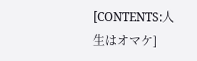[CONTENTS:人生はオマケ]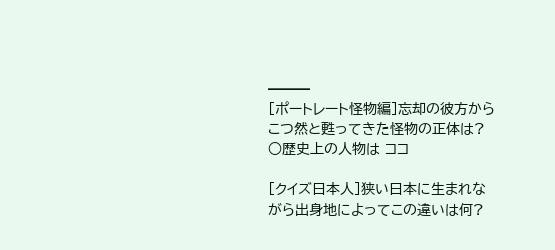━━━
[ポートレート怪物編]忘却の彼方からこつ然と甦ってきた怪物の正体は?
○歴史上の人物は ココ

[クイズ日本人]狭い日本に生まれながら出身地によってこの違いは何?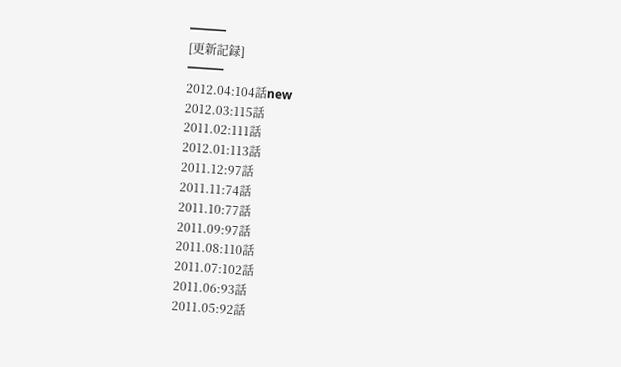━━━
[更新記録]
━━━
2012.04:104話new
2012.03:115話
2011.02:111話
2012.01:113話
2011.12:97話
2011.11:74話
2011.10:77話
2011.09:97話
2011.08:110話
2011.07:102話
2011.06:93話
2011.05:92話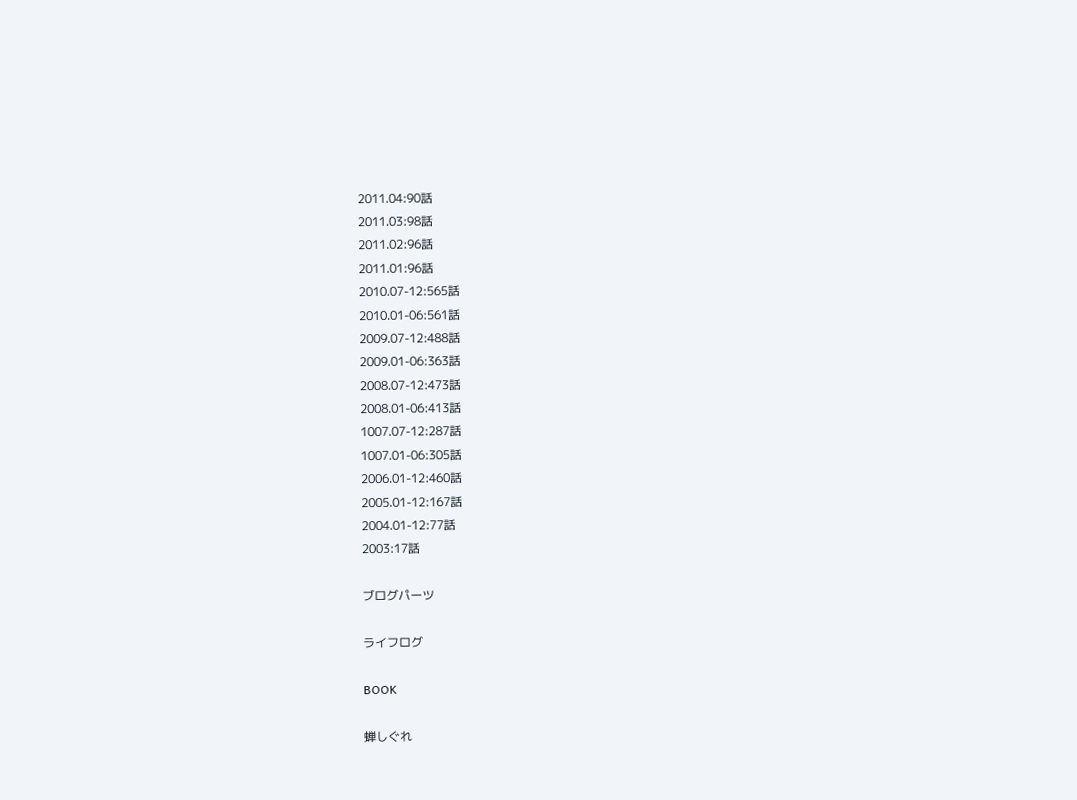2011.04:90話
2011.03:98話
2011.02:96話
2011.01:96話
2010.07-12:565話
2010.01-06:561話
2009.07-12:488話
2009.01-06:363話
2008.07-12:473話
2008.01-06:413話
1007.07-12:287話
1007.01-06:305話
2006.01-12:460話
2005.01-12:167話
2004.01-12:77話
2003:17話

ブログパーツ

ライフログ

BOOK

蝉しぐれ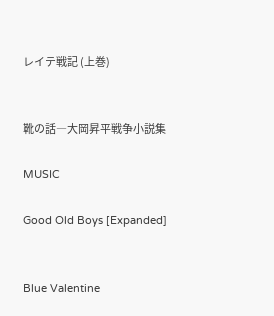レイテ戦記 (上巻)


靴の話―大岡昇平戦争小説集

MUSIC

Good Old Boys [Expanded]


Blue Valentine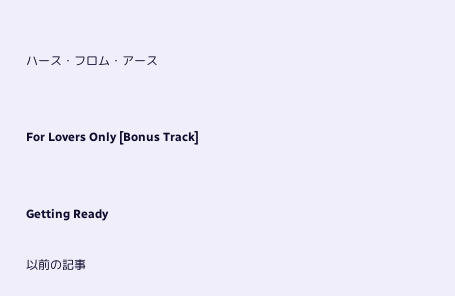ハース・フロム・アース


For Lovers Only [Bonus Track]


Getting Ready

以前の記事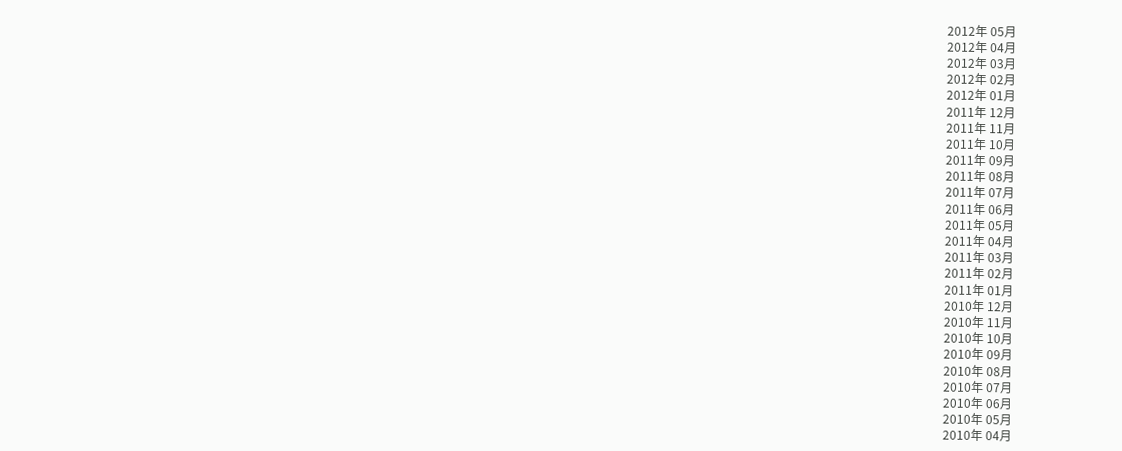2012年 05月
2012年 04月
2012年 03月
2012年 02月
2012年 01月
2011年 12月
2011年 11月
2011年 10月
2011年 09月
2011年 08月
2011年 07月
2011年 06月
2011年 05月
2011年 04月
2011年 03月
2011年 02月
2011年 01月
2010年 12月
2010年 11月
2010年 10月
2010年 09月
2010年 08月
2010年 07月
2010年 06月
2010年 05月
2010年 04月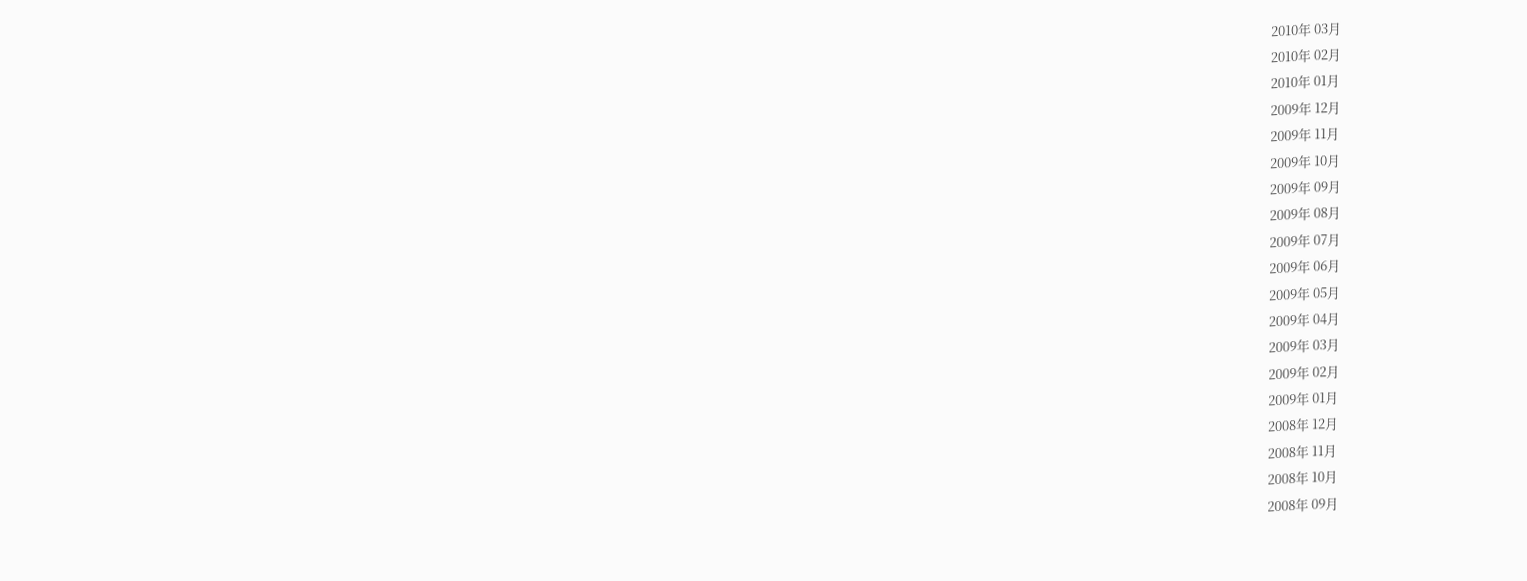2010年 03月
2010年 02月
2010年 01月
2009年 12月
2009年 11月
2009年 10月
2009年 09月
2009年 08月
2009年 07月
2009年 06月
2009年 05月
2009年 04月
2009年 03月
2009年 02月
2009年 01月
2008年 12月
2008年 11月
2008年 10月
2008年 09月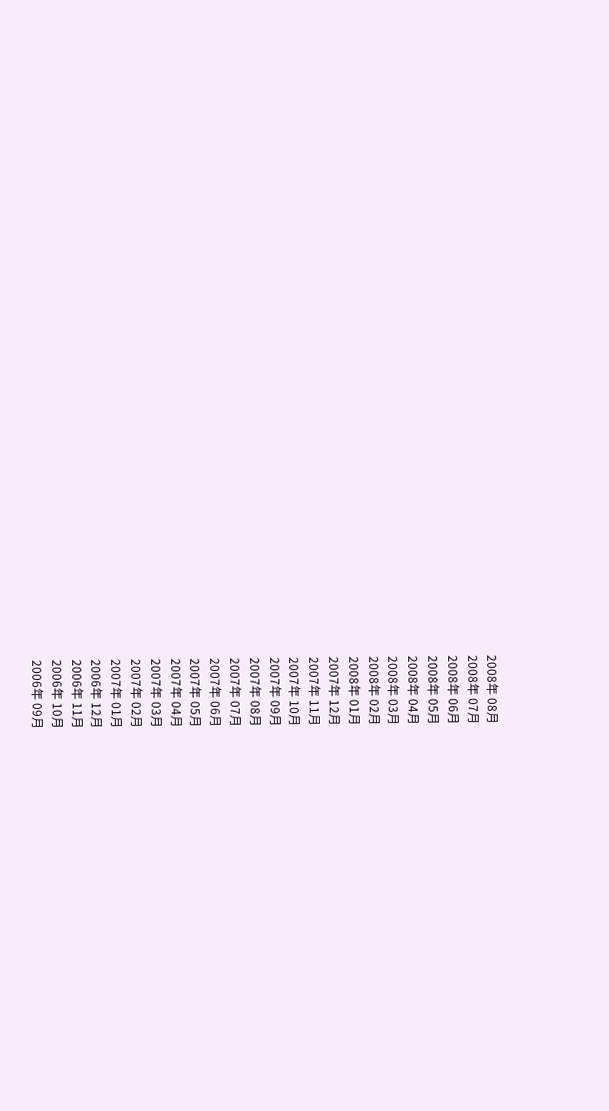2008年 08月
2008年 07月
2008年 06月
2008年 05月
2008年 04月
2008年 03月
2008年 02月
2008年 01月
2007年 12月
2007年 11月
2007年 10月
2007年 09月
2007年 08月
2007年 07月
2007年 06月
2007年 05月
2007年 04月
2007年 03月
2007年 02月
2007年 01月
2006年 12月
2006年 11月
2006年 10月
2006年 09月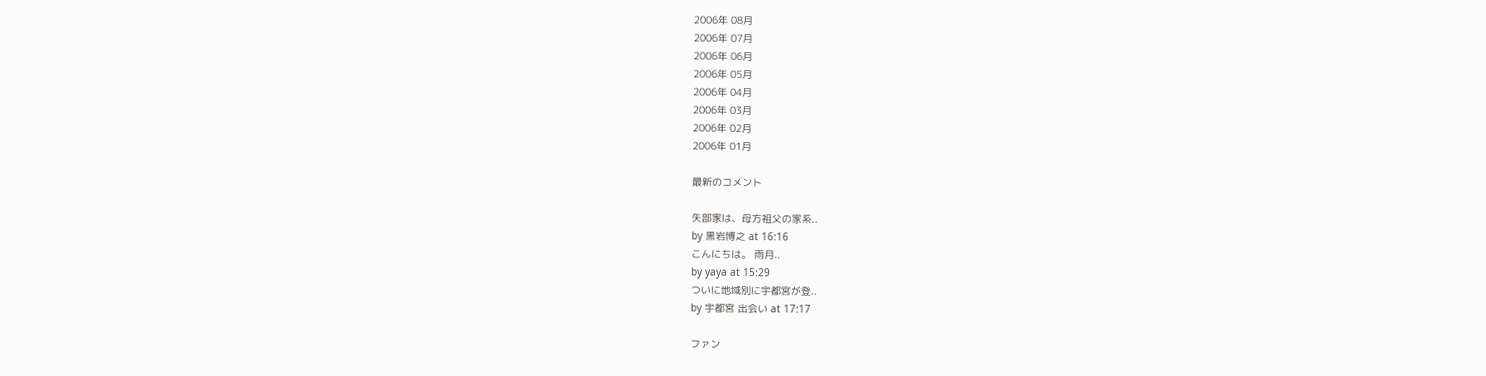2006年 08月
2006年 07月
2006年 06月
2006年 05月
2006年 04月
2006年 03月
2006年 02月
2006年 01月

最新のコメント

矢部家は、母方祖父の家系..
by 黒岩博之 at 16:16
こんにちは。 雨月..
by yaya at 15:29
ついに地域別に宇都宮が登..
by 宇都宮 出会い at 17:17

ファン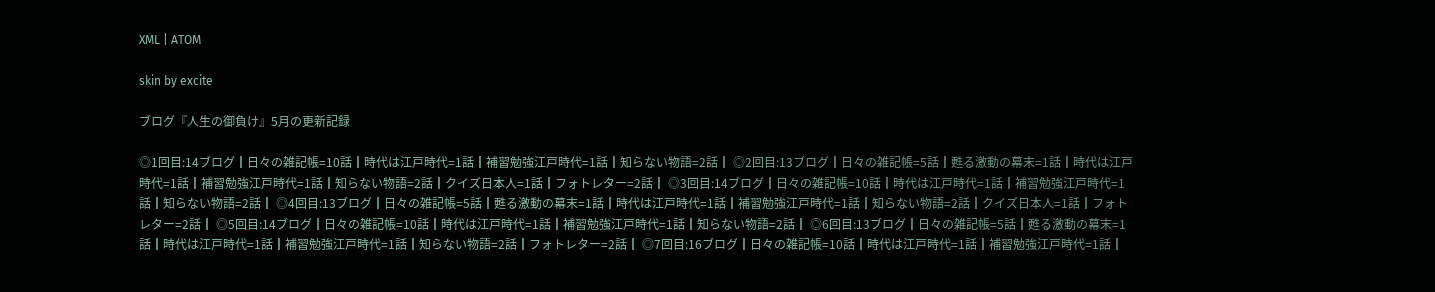XML | ATOM

skin by excite

ブログ『人生の御負け』5月の更新記録

◎1回目:14ブログ┃日々の雑記帳=10話┃時代は江戸時代=1話┃補習勉強江戸時代=1話┃知らない物語=2話┃ ◎2回目:13ブログ┃日々の雑記帳=5話┃甦る激動の幕末=1話┃時代は江戸時代=1話┃補習勉強江戸時代=1話┃知らない物語=2話┃クイズ日本人=1話┃フォトレター=2話┃ ◎3回目:14ブログ┃日々の雑記帳=10話┃時代は江戸時代=1話┃補習勉強江戸時代=1話┃知らない物語=2話┃ ◎4回目:13ブログ┃日々の雑記帳=5話┃甦る激動の幕末=1話┃時代は江戸時代=1話┃補習勉強江戸時代=1話┃知らない物語=2話┃クイズ日本人=1話┃フォトレター=2話┃ ◎5回目:14ブログ┃日々の雑記帳=10話┃時代は江戸時代=1話┃補習勉強江戸時代=1話┃知らない物語=2話┃ ◎6回目:13ブログ┃日々の雑記帳=5話┃甦る激動の幕末=1話┃時代は江戸時代=1話┃補習勉強江戸時代=1話┃知らない物語=2話┃フォトレター=2話┃ ◎7回目:16ブログ┃日々の雑記帳=10話┃時代は江戸時代=1話┃補習勉強江戸時代=1話┃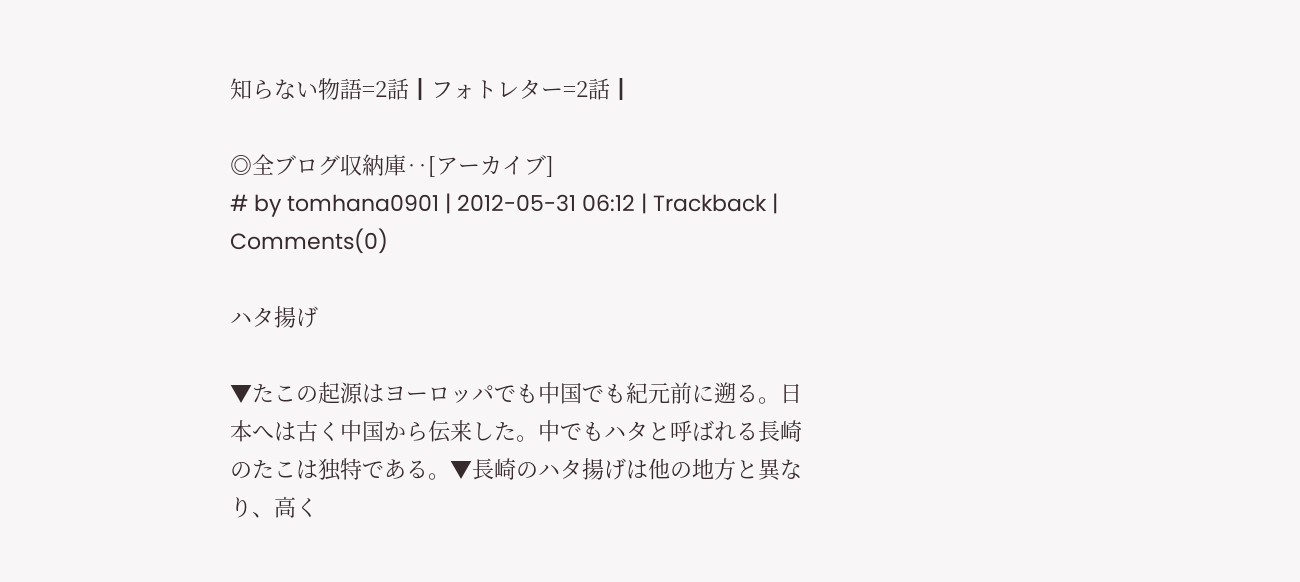知らない物語=2話┃フォトレター=2話┃

◎全ブログ収納庫‥[アーカイブ]
# by tomhana0901 | 2012-05-31 06:12 | Trackback | Comments(0)

ハタ揚げ

▼たこの起源はヨーロッパでも中国でも紀元前に遡る。日本へは古く中国から伝来した。中でもハタと呼ばれる長崎のたこは独特である。▼長崎のハタ揚げは他の地方と異なり、高く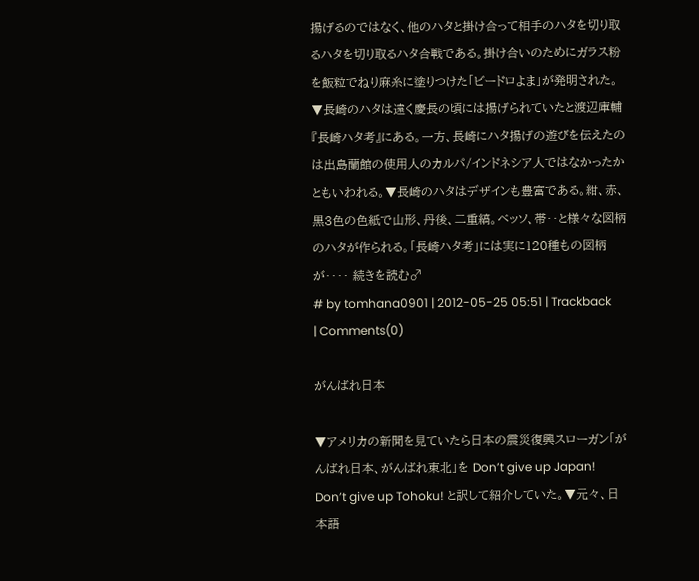揚げるのではなく、他のハタと掛け合って相手のハタを切り取るハタを切り取るハタ合戦である。掛け合いのためにガラス粉を飯粒でねり麻糸に塗りつけた「ビードロよま」が発明された。▼長崎のハタは遠く慶長の頃には揚げられていたと渡辺庫輔『長崎ハタ考』にある。一方、長崎にハタ揚げの遊びを伝えたのは出島蘭館の使用人のカルパ/インドネシア人ではなかったかともいわれる。▼長崎のハタはデザインも豊富である。紺、赤、黒3色の色紙で山形、丹後、二重縞。ベッソ、帯‥と様々な図柄のハタが作られる。「長崎ハタ考」には実に120種もの図柄が‥‥ 続きを読む♂
# by tomhana0901 | 2012-05-25 05:51 | Trackback | Comments(0)

がんばれ日本

▼アメリカの新聞を見ていたら日本の震災復興スローガン「がんばれ日本、がんばれ東北」を Don’t give up Japan! Don’t give up Tohoku! と訳して紹介していた。▼元々、日本語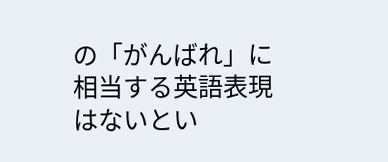の「がんばれ」に相当する英語表現はないとい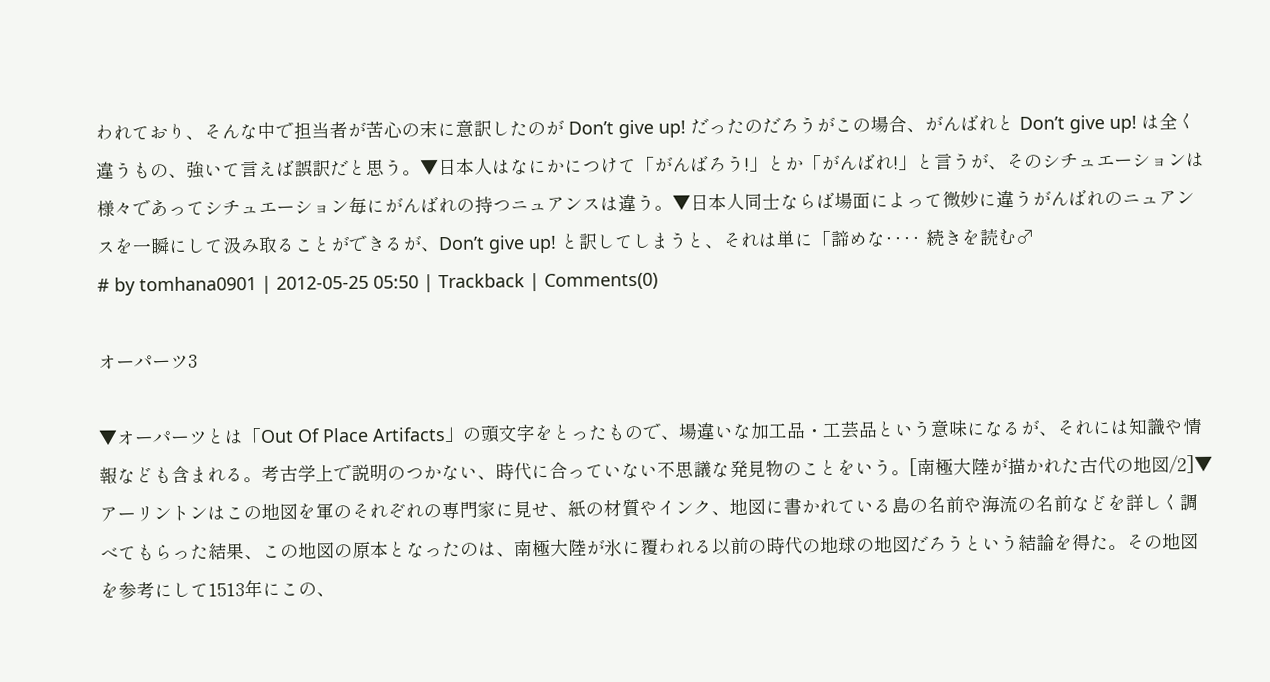われており、そんな中で担当者が苦心の末に意訳したのが Don’t give up! だったのだろうがこの場合、がんばれと Don’t give up! は全く違うもの、強いて言えば誤訳だと思う。▼日本人はなにかにつけて「がんばろう!」とか「がんばれ!」と言うが、そのシチュエーションは様々であってシチュエーション毎にがんばれの持つニュアンスは違う。▼日本人同士ならば場面によって微妙に違うがんばれのニュアンスを一瞬にして汲み取ることができるが、Don’t give up! と訳してしまうと、それは単に「諦めな‥‥ 続きを読む♂
# by tomhana0901 | 2012-05-25 05:50 | Trackback | Comments(0)

オーパーツ3

▼オーパーツとは「Out Of Place Artifacts」の頭文字をとったもので、場違いな加工品・工芸品という意味になるが、それには知識や情報なども含まれる。考古学上で説明のつかない、時代に合っていない不思議な発見物のことをいう。[南極大陸が描かれた古代の地図/2]▼アーリントンはこの地図を軍のそれぞれの専門家に見せ、紙の材質やインク、地図に書かれている島の名前や海流の名前などを詳しく調べてもらった結果、この地図の原本となったのは、南極大陸が氷に覆われる以前の時代の地球の地図だろうという結論を得た。その地図を参考にして1513年にこの、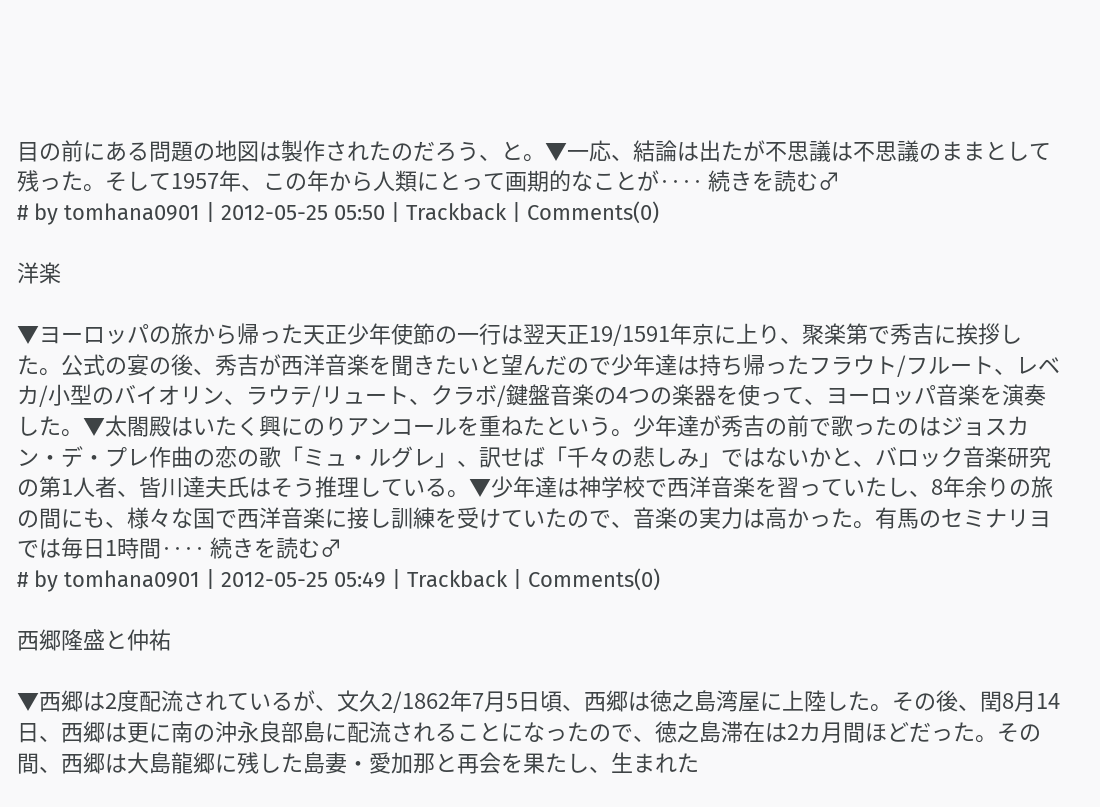目の前にある問題の地図は製作されたのだろう、と。▼一応、結論は出たが不思議は不思議のままとして残った。そして1957年、この年から人類にとって画期的なことが‥‥ 続きを読む♂
# by tomhana0901 | 2012-05-25 05:50 | Trackback | Comments(0)

洋楽

▼ヨーロッパの旅から帰った天正少年使節の一行は翌天正19/1591年京に上り、聚楽第で秀吉に挨拶した。公式の宴の後、秀吉が西洋音楽を聞きたいと望んだので少年達は持ち帰ったフラウト/フルート、レベカ/小型のバイオリン、ラウテ/リュート、クラボ/鍵盤音楽の4つの楽器を使って、ヨーロッパ音楽を演奏した。▼太閤殿はいたく興にのりアンコールを重ねたという。少年達が秀吉の前で歌ったのはジョスカン・デ・プレ作曲の恋の歌「ミュ・ルグレ」、訳せば「千々の悲しみ」ではないかと、バロック音楽研究の第1人者、皆川達夫氏はそう推理している。▼少年達は神学校で西洋音楽を習っていたし、8年余りの旅の間にも、様々な国で西洋音楽に接し訓練を受けていたので、音楽の実力は高かった。有馬のセミナリヨでは毎日1時間‥‥ 続きを読む♂
# by tomhana0901 | 2012-05-25 05:49 | Trackback | Comments(0)

西郷隆盛と仲祐

▼西郷は2度配流されているが、文久2/1862年7月5日頃、西郷は徳之島湾屋に上陸した。その後、閏8月14日、西郷は更に南の沖永良部島に配流されることになったので、徳之島滞在は2カ月間ほどだった。その間、西郷は大島龍郷に残した島妻・愛加那と再会を果たし、生まれた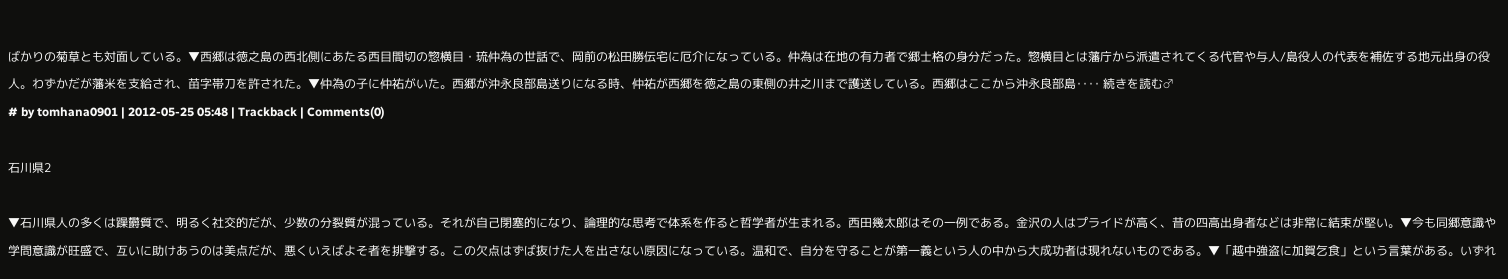ばかりの菊草とも対面している。▼西郷は徳之島の西北側にあたる西目間切の惣横目・琉仲為の世話で、岡前の松田勝伝宅に厄介になっている。仲為は在地の有力者で郷士格の身分だった。惣横目とは藩庁から派遣されてくる代官や与人/島役人の代表を補佐する地元出身の役人。わずかだが藩米を支給され、苗字帯刀を許された。▼仲為の子に仲祐がいた。西郷が沖永良部島送りになる時、仲祐が西郷を徳之島の東側の井之川まで護送している。西郷はここから沖永良部島‥‥ 続きを読む♂
# by tomhana0901 | 2012-05-25 05:48 | Trackback | Comments(0)

石川県2

▼石川県人の多くは躁欝質で、明るく社交的だが、少数の分裂質が混っている。それが自己閉塞的になり、論理的な思考で体系を作ると哲学者が生まれる。西田幾太郎はその一例である。金沢の人はプライドが高く、昔の四高出身者などは非常に結束が堅い。▼今も同郷意識や学問意識が旺盛で、互いに助けあうのは美点だが、悪くいえばよそ者を排撃する。この欠点はずば抜けた人を出さない原因になっている。温和で、自分を守ることが第一義という人の中から大成功者は現れないものである。▼「越中強盗に加賀乞食」という言葉がある。いずれ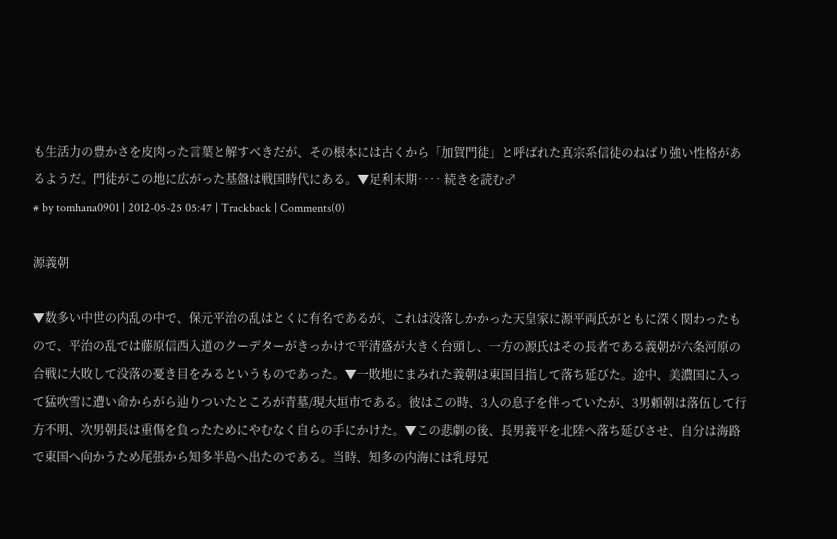も生活力の豊かさを皮肉った言葉と解すべきだが、その根本には古くから「加賀門徒」と呼ばれた真宗系信徒のねばり強い性格があるようだ。門徒がこの地に広がった基盤は戦国時代にある。▼足利末期‥‥ 続きを読む♂
# by tomhana0901 | 2012-05-25 05:47 | Trackback | Comments(0)

源義朝

▼数多い中世の内乱の中で、保元平治の乱はとくに有名であるが、これは没落しかかった天皇家に源平両氏がともに深く関わったもので、平治の乱では藤原信西入道のクーデターがきっかけで平清盛が大きく台頭し、一方の源氏はその長者である義朝が六条河原の合戦に大敗して没落の憂き目をみるというものであった。▼一敗地にまみれた義朝は東国目指して落ち延びた。途中、美濃国に入って猛吹雪に遭い命からがら辿りついたところが青墓/現大垣市である。彼はこの時、3人の息子を伴っていたが、3男頼朝は落伍して行方不明、次男朝長は重傷を負ったためにやむなく自らの手にかけた。▼この悲劇の後、長男義平を北陸へ落ち延びさせ、自分は海路で東国へ向かうため尾張から知多半島へ出たのである。当時、知多の内海には乳母兄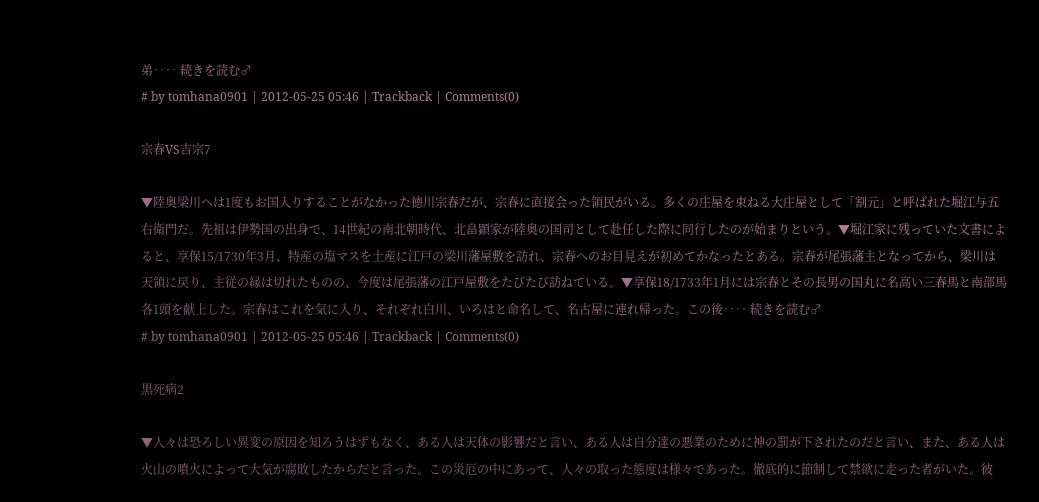弟‥‥ 続きを読む♂
# by tomhana0901 | 2012-05-25 05:46 | Trackback | Comments(0)

宗春VS吉宗7

▼陸奥梁川へは1度もお国入りすることがなかった徳川宗春だが、宗春に直接会った領民がいる。多くの庄屋を束ねる大庄屋として「割元」と呼ばれた堀江与五右衛門だ。先祖は伊勢国の出身で、14世紀の南北朝時代、北畠顕家が陸奥の国司として赴任した際に同行したのが始まりという。▼堀江家に残っていた文書によると、享保15/1730年3月、特産の塩マスを土産に江戸の梁川藩屋敷を訪れ、宗春へのお目見えが初めてかなったとある。宗春が尾張藩主となってから、梁川は天領に戻り、主従の縁は切れたものの、今度は尾張藩の江戸屋敷をたびたび訪ねている。▼享保18/1733年1月には宗春とその長男の国丸に名高い三春馬と南部馬各1頭を献上した。宗春はこれを気に入り、それぞれ白川、いろはと命名して、名古屋に連れ帰った。この後‥‥ 続きを読む♂
# by tomhana0901 | 2012-05-25 05:46 | Trackback | Comments(0)

黒死病2

▼人々は恐ろしい異変の原因を知ろうはずもなく、ある人は天体の影響だと言い、ある人は自分達の悪業のために神の罰が下されたのだと言い、また、ある人は火山の噴火によって大気が腐敗したからだと言った。この災厄の中にあって、人々の取った態度は様々であった。徹底的に節制して禁欲に走った者がいた。彼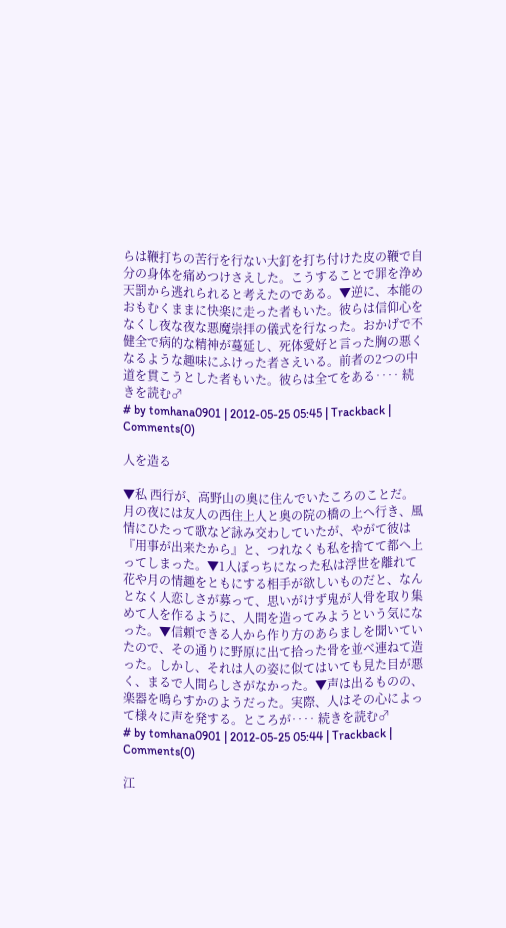らは鞭打ちの苦行を行ない大釘を打ち付けた皮の鞭で自分の身体を痛めつけさえした。こうすることで罪を浄め天罰から逃れられると考えたのである。▼逆に、本能のおもむくままに快楽に走った者もいた。彼らは信仰心をなくし夜な夜な悪魔崇拝の儀式を行なった。おかげで不健全で病的な精神が蔓延し、死体愛好と言った胸の悪くなるような趣味にふけった者さえいる。前者の2つの中道を貫こうとした者もいた。彼らは全てをある‥‥ 続きを読む♂
# by tomhana0901 | 2012-05-25 05:45 | Trackback | Comments(0)

人を造る

▼私 西行が、高野山の奥に住んでいたころのことだ。月の夜には友人の西住上人と奥の院の橋の上へ行き、風情にひたって歌など詠み交わしていたが、やがて彼は『用事が出来たから』と、つれなくも私を捨てて都へ上ってしまった。▼1人ぼっちになった私は浮世を離れて花や月の情趣をともにする相手が欲しいものだと、なんとなく人恋しさが募って、思いがけず鬼が人骨を取り集めて人を作るように、人間を造ってみようという気になった。▼信頼できる人から作り方のあらましを聞いていたので、その通りに野原に出て拾った骨を並べ連ねて造った。しかし、それは人の姿に似てはいても見た目が悪く、まるで人間らしさがなかった。▼声は出るものの、楽器を鳴らすかのようだった。実際、人はその心によって様々に声を発する。ところが‥‥ 続きを読む♂
# by tomhana0901 | 2012-05-25 05:44 | Trackback | Comments(0)

江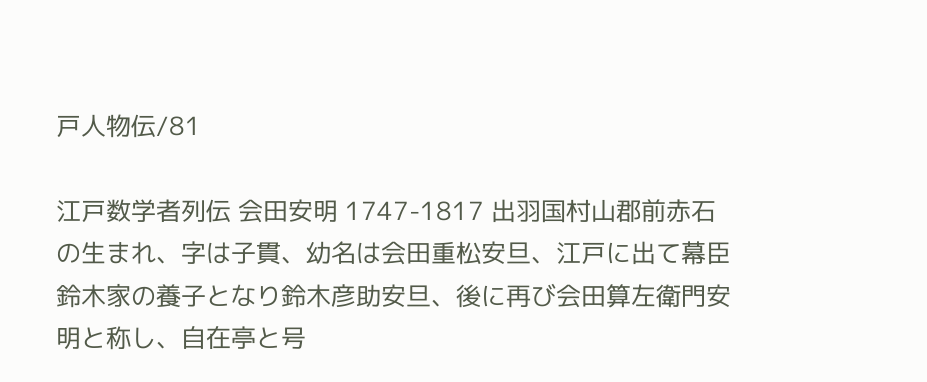戸人物伝/81

江戸数学者列伝 会田安明 1747-1817 出羽国村山郡前赤石の生まれ、字は子貫、幼名は会田重松安旦、江戸に出て幕臣鈴木家の養子となり鈴木彦助安旦、後に再び会田算左衛門安明と称し、自在亭と号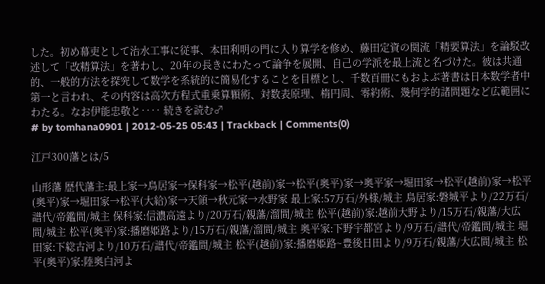した。初め幕吏として治水工事に従事、本田利明の門に入り算学を修め、藤田定資の関流「精要算法」を論駁改述して「改精算法」を著わし、20年の長きにわたって論争を展開、自己の学派を最上流と名づけた。彼は共通的、一般的方法を探究して数学を系統的に簡易化することを目標とし、千数百冊にもおよぶ著書は日本数学者中第一と言われ、その内容は高次方程式重乗算顆術、対数表原理、楕円周、零約術、幾何学的諸問題など広範囲にわたる。なお伊能忠敬と‥‥ 続きを読む♂
# by tomhana0901 | 2012-05-25 05:43 | Trackback | Comments(0)

江戸300藩とは/5

山形藩 歴代藩主:最上家→鳥居家→保科家→松平(越前)家→松平(奥平)家→奥平家→堀田家→松平(越前)家→松平(奥平)家→堀田家→松平(大給)家→天領→秋元家→水野家 最上家:57万石/外様/城主 鳥居家:磐城平より/22万石/譜代/帝鑑間/城主 保科家:信濃高遠より/20万石/親藩/溜間/城主 松平(越前)家:越前大野より/15万石/親藩/大広間/城主 松平(奥平)家:播磨姫路より/15万石/親藩/溜間/城主 奥平家:下野宇都宮より/9万石/譜代/帝鑑間/城主 堀田家:下総古河より/10万石/譜代/帝鑑間/城主 松平(越前)家:播磨姫路~豊後日田より/9万石/親藩/大広間/城主 松平(奥平)家:陸奥白河よ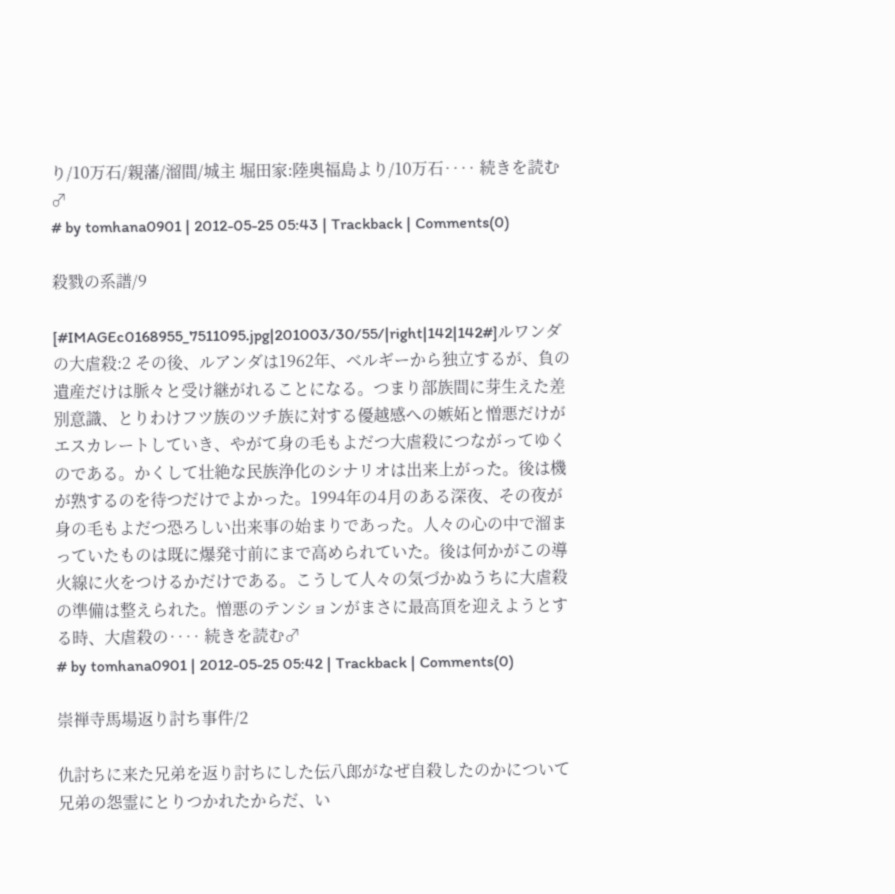り/10万石/親藩/溜間/城主 堀田家:陸奥福島より/10万石‥‥ 続きを読む♂
# by tomhana0901 | 2012-05-25 05:43 | Trackback | Comments(0)

殺戮の系譜/9

[#IMAGEc0168955_7511095.jpg|201003/30/55/|right|142|142#]ルワンダの大虐殺:2 その後、ルアンダは1962年、ベルギーから独立するが、負の遺産だけは脈々と受け継がれることになる。つまり部族間に芽生えた差別意識、とりわけフツ族のツチ族に対する優越感への嫉妬と憎悪だけがエスカレートしていき、やがて身の毛もよだつ大虐殺につながってゆくのである。かくして壮絶な民族浄化のシナリオは出来上がった。後は機が熟するのを待つだけでよかった。1994年の4月のある深夜、その夜が身の毛もよだつ恐ろしい出来事の始まりであった。人々の心の中で溜まっていたものは既に爆発寸前にまで高められていた。後は何かがこの導火線に火をつけるかだけである。こうして人々の気づかぬうちに大虐殺の準備は整えられた。憎悪のテンションがまさに最高頂を迎えようとする時、大虐殺の‥‥ 続きを読む♂
# by tomhana0901 | 2012-05-25 05:42 | Trackback | Comments(0)

崇禅寺馬場返り討ち事件/2

仇討ちに来た兄弟を返り討ちにした伝八郎がなぜ自殺したのかについて兄弟の怨霊にとりつかれたからだ、い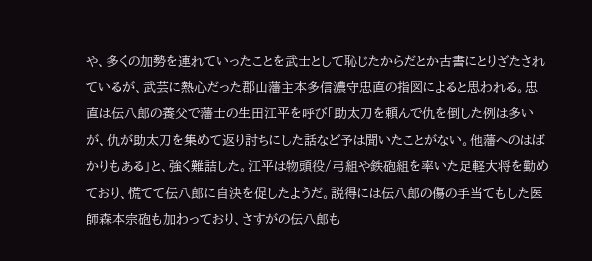や、多くの加勢を連れていったことを武士として恥じたからだとか古書にとりざたされているが、武芸に熱心だった郡山藩主本多信濃守忠直の指図によると思われる。忠直は伝八郎の養父で藩士の生田江平を呼び「助太刀を頼んで仇を倒した例は多いが、仇が助太刀を集めて返り討ちにした話など予は聞いたことがない。他藩へのはばかりもある」と、強く難詰した。江平は物頭役/弓組や鉄砲組を率いた足軽大将を勤めており、慌てて伝八郎に自決を促したようだ。説得には伝八郎の傷の手当てもした医師森本宗砲も加わっており、さすがの伝八郎も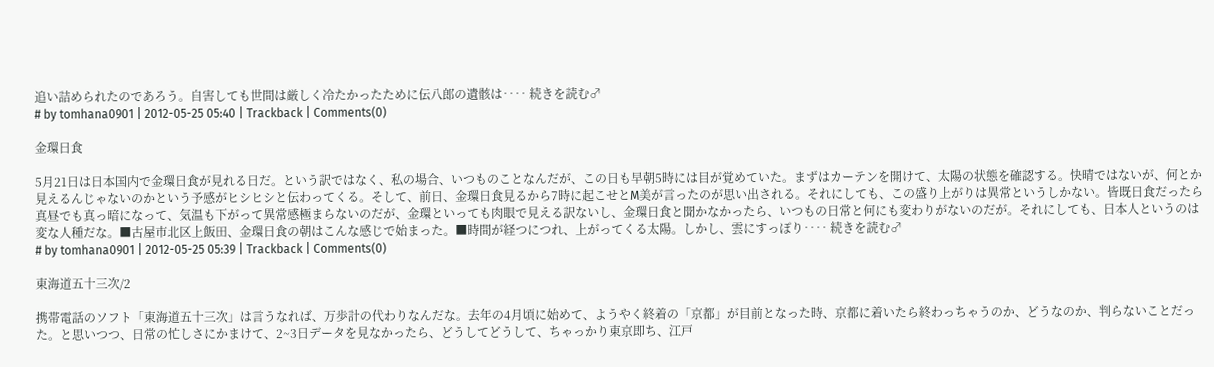追い詰められたのであろう。自害しても世間は厳しく冷たかったために伝八郎の遺骸は‥‥ 続きを読む♂
# by tomhana0901 | 2012-05-25 05:40 | Trackback | Comments(0)

金環日食

5月21日は日本国内で金環日食が見れる日だ。という訳ではなく、私の場合、いつものことなんだが、この日も早朝5時には目が覚めていた。まずはカーテンを開けて、太陽の状態を確認する。快晴ではないが、何とか見えるんじゃないのかという予感がヒシヒシと伝わってくる。そして、前日、金環日食見るから7時に起こせとM美が言ったのが思い出される。それにしても、この盛り上がりは異常というしかない。皆既日食だったら真昼でも真っ暗になって、気温も下がって異常感極まらないのだが、金環といっても肉眼で見える訳ないし、金環日食と聞かなかったら、いつもの日常と何にも変わりがないのだが。それにしても、日本人というのは変な人種だな。■古屋市北区上飯田、金環日食の朝はこんな感じで始まった。■時間が経つにつれ、上がってくる太陽。しかし、雲にすっぽり‥‥ 続きを読む♂
# by tomhana0901 | 2012-05-25 05:39 | Trackback | Comments(0)

東海道五十三次/2

携帯電話のソフト「東海道五十三次」は言うなれば、万歩計の代わりなんだな。去年の4月頃に始めて、ようやく終着の「京都」が目前となった時、京都に着いたら終わっちゃうのか、どうなのか、判らないことだった。と思いつつ、日常の忙しさにかまけて、2~3日データを見なかったら、どうしてどうして、ちゃっかり東京即ち、江戸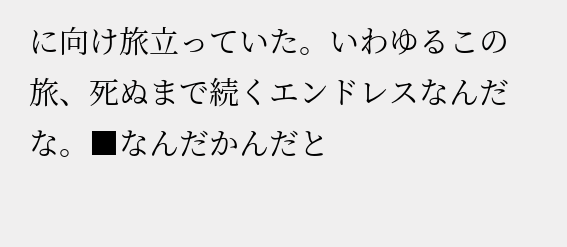に向け旅立っていた。いわゆるこの旅、死ぬまで続くエンドレスなんだな。■なんだかんだと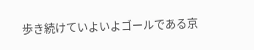歩き続けていよいよゴールである京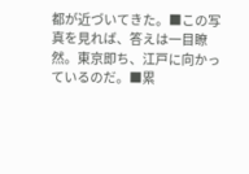都が近づいてきた。■この写真を見れば、答えは一目瞭然。東京即ち、江戸に向かっているのだ。■累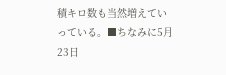積キロ数も当然増えていっている。■ちなみに5月23日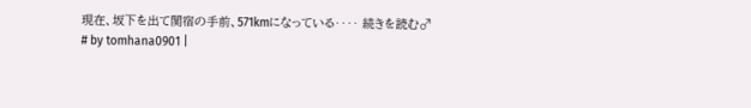現在、坂下を出て関宿の手前、571kmになっている‥‥ 続きを読む♂
# by tomhana0901 |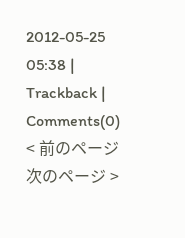2012-05-25 05:38 | Trackback | Comments(0)
< 前のページ 次のページ >